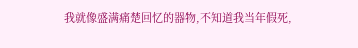我就像盛满痛楚回忆的器物,不知道我当年假死,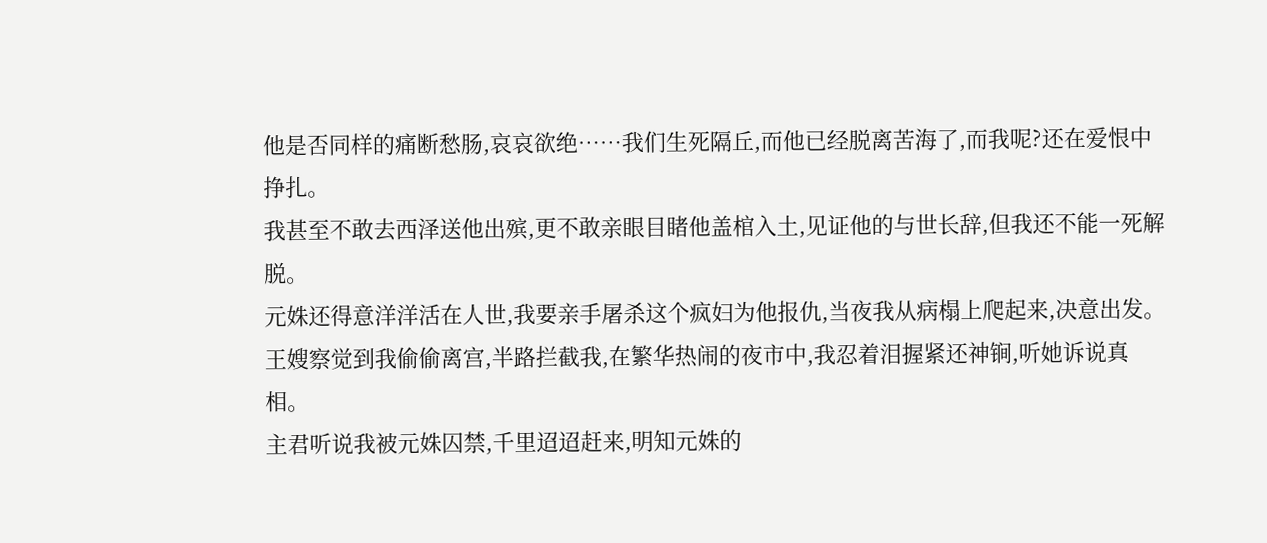他是否同样的痛断愁肠,哀哀欲绝……我们生死隔丘,而他已经脱离苦海了,而我呢?还在爱恨中挣扎。
我甚至不敢去西泽送他出殡,更不敢亲眼目睹他盖棺入土,见证他的与世长辞,但我还不能一死解脱。
元姝还得意洋洋活在人世,我要亲手屠杀这个疯妇为他报仇,当夜我从病榻上爬起来,决意出发。
王嫂察觉到我偷偷离宫,半路拦截我,在繁华热闹的夜市中,我忍着泪握紧还神锏,听她诉说真相。
主君听说我被元姝囚禁,千里迢迢赶来,明知元姝的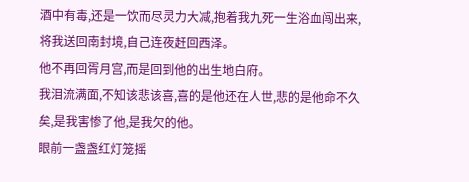酒中有毒,还是一饮而尽灵力大减,抱着我九死一生浴血闯出来,将我送回南封境,自己连夜赶回西泽。
他不再回胥月宫,而是回到他的出生地白府。
我泪流满面,不知该悲该喜,喜的是他还在人世,悲的是他命不久矣,是我害惨了他,是我欠的他。
眼前一盏盏红灯笼摇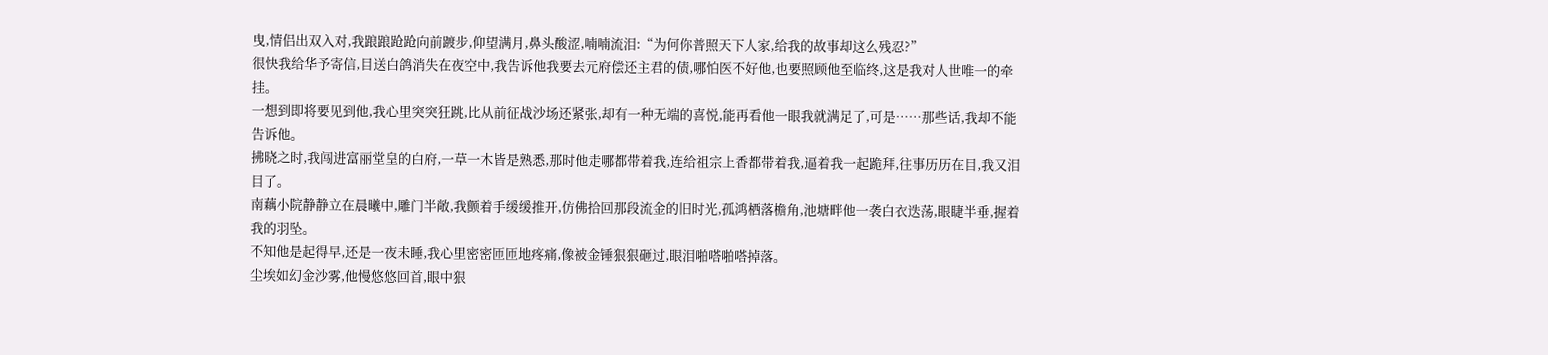曳,情侣出双入对,我踉踉跄跄向前踱步,仰望满月,鼻头酸涩,喃喃流泪:“为何你普照天下人家,给我的故事却这么残忍?”
很快我给华予寄信,目送白鸽消失在夜空中,我告诉他我要去元府偿还主君的债,哪怕医不好他,也要照顾他至临终,这是我对人世唯一的牵挂。
一想到即将要见到他,我心里突突狂跳,比从前征战沙场还紧张,却有一种无端的喜悦,能再看他一眼我就满足了,可是……那些话,我却不能告诉他。
拂晓之时,我闯进富丽堂皇的白府,一草一木皆是熟悉,那时他走哪都带着我,连给祖宗上香都带着我,逼着我一起跪拜,往事历历在目,我又泪目了。
南藕小院静静立在晨曦中,雕门半敞,我颤着手缓缓推开,仿佛拾回那段流金的旧时光,孤鸿栖落檐角,池塘畔他一袭白衣迭荡,眼睫半垂,握着我的羽坠。
不知他是起得早,还是一夜未睡,我心里密密匝匝地疼痛,像被金锤狠狠砸过,眼泪啪嗒啪嗒掉落。
尘埃如幻金沙雾,他慢悠悠回首,眼中狠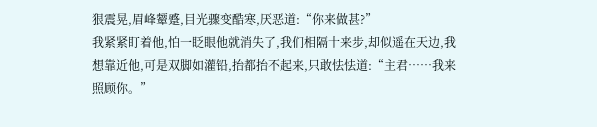狠震晃,眉峰颦蹙,目光骤变酷寒,厌恶道:“你来做甚?”
我紧紧盯着他,怕一眨眼他就消失了,我们相隔十来步,却似遥在天边,我想靠近他,可是双脚如灌铅,抬都抬不起来,只敢怯怯道:“主君……我来照顾你。”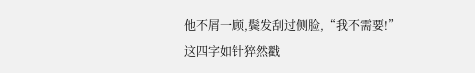他不屑一顾,鬓发刮过侧脸,“我不需要!”
这四字如针猝然戳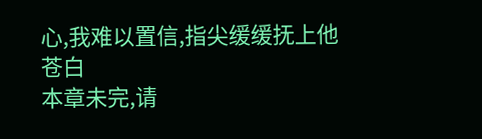心,我难以置信,指尖缓缓抚上他苍白
本章未完,请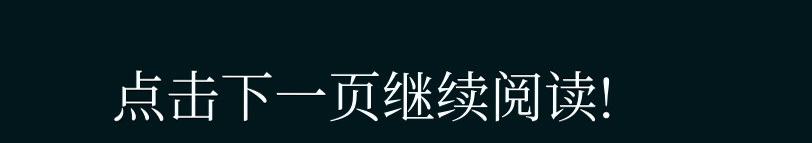点击下一页继续阅读!